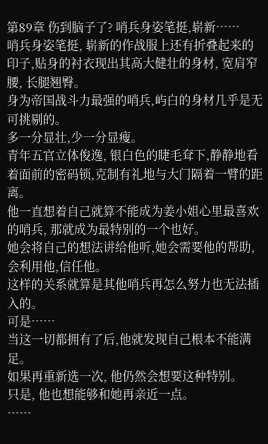第89章 伤到脑子了? 哨兵身姿笔挺,崭新……
哨兵身姿笔挺, 崭新的作战服上还有折叠起来的印子,贴身的衬衣现出其高大健壮的身材, 宽肩窄腰, 长腿翘臀。
身为帝国战斗力最强的哨兵,屿白的身材几乎是无可挑剔的。
多一分显壮,少一分显瘦。
青年五官立体俊逸, 银白色的睫毛耷下,静静地看着面前的密码锁,克制有礼地与大门隔着一臂的距离。
他一直想着自己就算不能成为姜小姐心里最喜欢的哨兵, 那就成为最特别的一个也好。
她会将自己的想法讲给他听,她会需要他的帮助,会利用他,信任他。
这样的关系就算是其他哨兵再怎么努力也无法插入的。
可是……
当这一切都拥有了后,他就发现自己根本不能满足。
如果再重新选一次, 他仍然会想要这种特别。
只是, 他也想能够和她再亲近一点。
……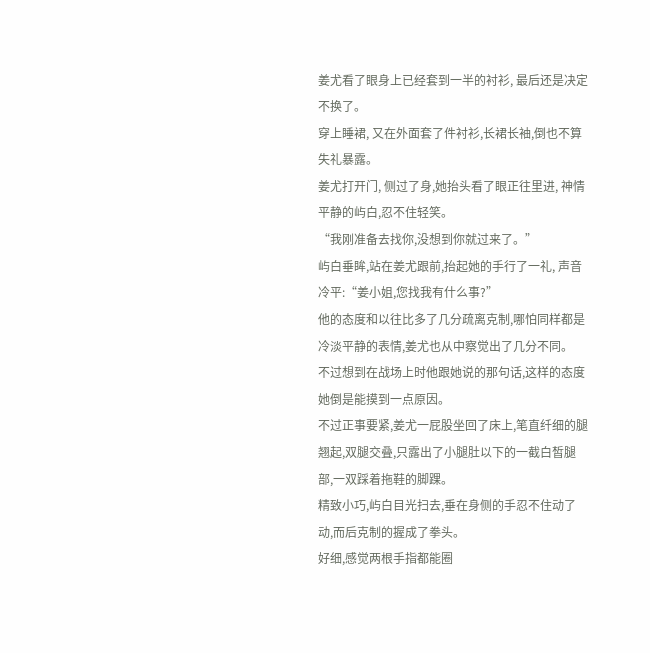姜尤看了眼身上已经套到一半的衬衫, 最后还是决定不换了。
穿上睡裙, 又在外面套了件衬衫,长裙长袖,倒也不算失礼暴露。
姜尤打开门, 侧过了身,她抬头看了眼正往里进, 神情平静的屿白,忍不住轻笑。
“我刚准备去找你,没想到你就过来了。”
屿白垂眸,站在姜尤跟前,抬起她的手行了一礼, 声音冷平:“姜小姐,您找我有什么事?”
他的态度和以往比多了几分疏离克制,哪怕同样都是冷淡平静的表情,姜尤也从中察觉出了几分不同。
不过想到在战场上时他跟她说的那句话,这样的态度她倒是能摸到一点原因。
不过正事要紧,姜尤一屁股坐回了床上,笔直纤细的腿翘起,双腿交叠,只露出了小腿肚以下的一截白皙腿部,一双踩着拖鞋的脚踝。
精致小巧,屿白目光扫去,垂在身侧的手忍不住动了动,而后克制的握成了拳头。
好细,感觉两根手指都能圈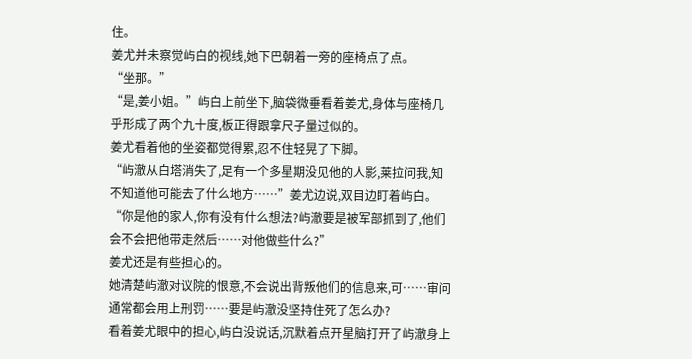住。
姜尤并未察觉屿白的视线,她下巴朝着一旁的座椅点了点。
“坐那。”
“是,姜小姐。”屿白上前坐下,脑袋微垂看着姜尤,身体与座椅几乎形成了两个九十度,板正得跟拿尺子量过似的。
姜尤看着他的坐姿都觉得累,忍不住轻晃了下脚。
“屿澈从白塔消失了,足有一个多星期没见他的人影,莱拉问我,知不知道他可能去了什么地方……”姜尤边说,双目边盯着屿白。
“你是他的家人,你有没有什么想法?屿澈要是被军部抓到了,他们会不会把他带走然后……对他做些什么?”
姜尤还是有些担心的。
她清楚屿澈对议院的恨意,不会说出背叛他们的信息来,可……审问通常都会用上刑罚……要是屿澈没坚持住死了怎么办?
看着姜尤眼中的担心,屿白没说话,沉默着点开星脑打开了屿澈身上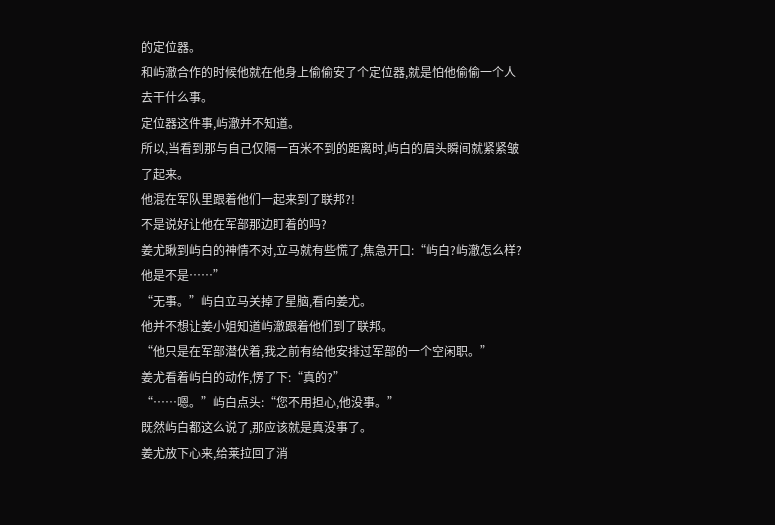的定位器。
和屿澈合作的时候他就在他身上偷偷安了个定位器,就是怕他偷偷一个人去干什么事。
定位器这件事,屿澈并不知道。
所以,当看到那与自己仅隔一百米不到的距离时,屿白的眉头瞬间就紧紧皱了起来。
他混在军队里跟着他们一起来到了联邦?!
不是说好让他在军部那边盯着的吗?
姜尤瞅到屿白的神情不对,立马就有些慌了,焦急开口:“屿白?屿澈怎么样?他是不是……”
“无事。”屿白立马关掉了星脑,看向姜尤。
他并不想让姜小姐知道屿澈跟着他们到了联邦。
“他只是在军部潜伏着,我之前有给他安排过军部的一个空闲职。”
姜尤看着屿白的动作,愣了下:“真的?”
“……嗯。”屿白点头:“您不用担心,他没事。”
既然屿白都这么说了,那应该就是真没事了。
姜尤放下心来,给莱拉回了消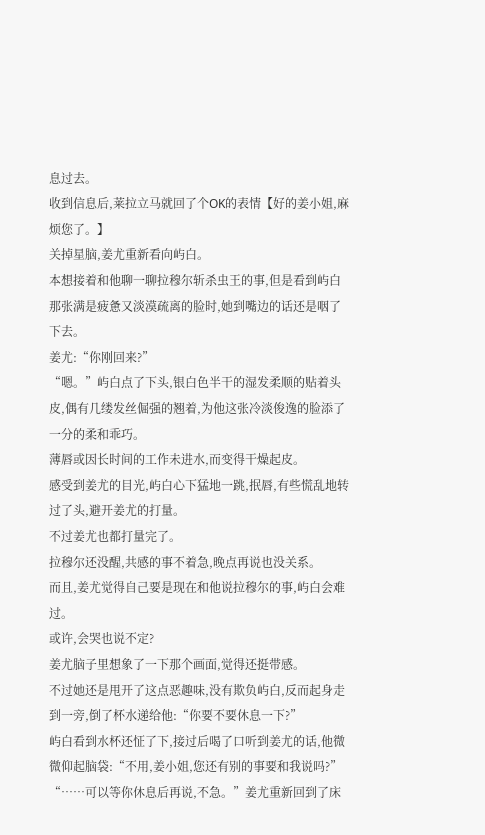息过去。
收到信息后,莱拉立马就回了个OK的表情【好的姜小姐,麻烦您了。】
关掉星脑,姜尤重新看向屿白。
本想接着和他聊一聊拉穆尔斩杀虫王的事,但是看到屿白那张满是疲惫又淡漠疏离的脸时,她到嘴边的话还是咽了下去。
姜尤:“你刚回来?”
“嗯。”屿白点了下头,银白色半干的湿发柔顺的贴着头皮,偶有几缕发丝倔强的翘着,为他这张冷淡俊逸的脸添了一分的柔和乖巧。
薄唇或因长时间的工作未进水,而变得干燥起皮。
感受到姜尤的目光,屿白心下猛地一跳,抿唇,有些慌乱地转过了头,避开姜尤的打量。
不过姜尤也都打量完了。
拉穆尔还没醒,共感的事不着急,晚点再说也没关系。
而且,姜尤觉得自己要是现在和他说拉穆尔的事,屿白会难过。
或许,会哭也说不定?
姜尤脑子里想象了一下那个画面,觉得还挺带感。
不过她还是甩开了这点恶趣味,没有欺负屿白,反而起身走到一旁,倒了杯水递给他:“你要不要休息一下?”
屿白看到水杯还怔了下,接过后喝了口听到姜尤的话,他微微仰起脑袋:“不用,姜小姐,您还有别的事要和我说吗?”
“……可以等你休息后再说,不急。”姜尤重新回到了床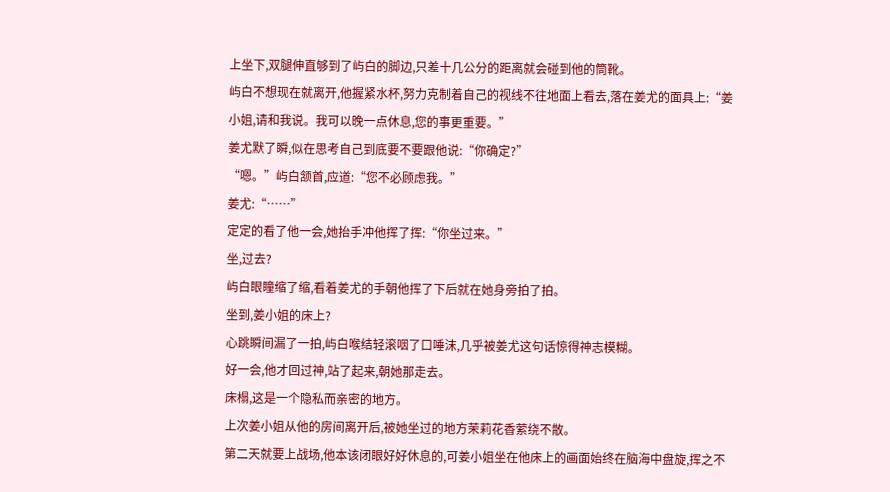上坐下,双腿伸直够到了屿白的脚边,只差十几公分的距离就会碰到他的筒靴。
屿白不想现在就离开,他握紧水杯,努力克制着自己的视线不往地面上看去,落在姜尤的面具上:“姜小姐,请和我说。我可以晚一点休息,您的事更重要。”
姜尤默了瞬,似在思考自己到底要不要跟他说:“你确定?”
“嗯。”屿白颔首,应道:“您不必顾虑我。”
姜尤:“……”
定定的看了他一会,她抬手冲他挥了挥:“你坐过来。”
坐,过去?
屿白眼瞳缩了缩,看着姜尤的手朝他挥了下后就在她身旁拍了拍。
坐到,姜小姐的床上?
心跳瞬间漏了一拍,屿白喉结轻滚咽了口唾沫,几乎被姜尤这句话惊得神志模糊。
好一会,他才回过神,站了起来,朝她那走去。
床榻,这是一个隐私而亲密的地方。
上次姜小姐从他的房间离开后,被她坐过的地方茉莉花香萦绕不散。
第二天就要上战场,他本该闭眼好好休息的,可姜小姐坐在他床上的画面始终在脑海中盘旋,挥之不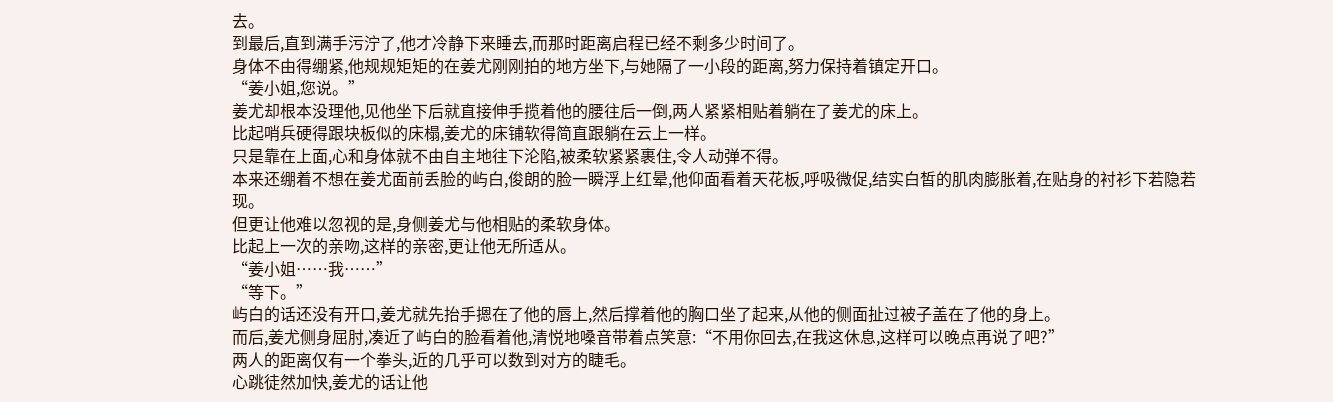去。
到最后,直到满手污泞了,他才冷静下来睡去,而那时距离启程已经不剩多少时间了。
身体不由得绷紧,他规规矩矩的在姜尤刚刚拍的地方坐下,与她隔了一小段的距离,努力保持着镇定开口。
“姜小姐,您说。”
姜尤却根本没理他,见他坐下后就直接伸手揽着他的腰往后一倒,两人紧紧相贴着躺在了姜尤的床上。
比起哨兵硬得跟块板似的床榻,姜尤的床铺软得简直跟躺在云上一样。
只是靠在上面,心和身体就不由自主地往下沦陷,被柔软紧紧裹住,令人动弹不得。
本来还绷着不想在姜尤面前丢脸的屿白,俊朗的脸一瞬浮上红晕,他仰面看着天花板,呼吸微促,结实白皙的肌肉膨胀着,在贴身的衬衫下若隐若现。
但更让他难以忽视的是,身侧姜尤与他相贴的柔软身体。
比起上一次的亲吻,这样的亲密,更让他无所适从。
“姜小姐……我……”
“等下。”
屿白的话还没有开口,姜尤就先抬手摁在了他的唇上,然后撑着他的胸口坐了起来,从他的侧面扯过被子盖在了他的身上。
而后,姜尤侧身屈肘,凑近了屿白的脸看着他,清悦地嗓音带着点笑意:“不用你回去,在我这休息,这样可以晚点再说了吧?”
两人的距离仅有一个拳头,近的几乎可以数到对方的睫毛。
心跳徒然加快,姜尤的话让他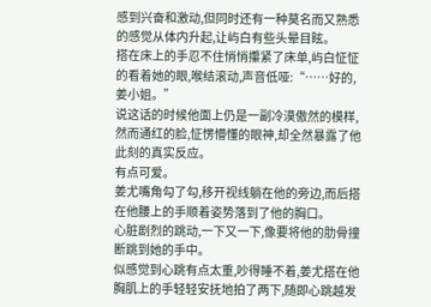感到兴奋和激动,但同时还有一种莫名而又熟悉的感觉从体内升起,让屿白有些头晕目眩。
搭在床上的手忍不住悄悄攥紧了床单,屿白怔怔的看着她的眼,喉结滚动,声音低哑:“……好的,姜小姐。”
说这话的时候他面上仍是一副冷漠傲然的模样,然而通红的脸,怔愣懵懂的眼神,却全然暴露了他此刻的真实反应。
有点可爱。
姜尤嘴角勾了勾,移开视线躺在他的旁边,而后搭在他腰上的手顺着姿势落到了他的胸口。
心脏剧烈的跳动,一下又一下,像要将他的肋骨撞断跳到她的手中。
似感觉到心跳有点太重,吵得睡不着,姜尤搭在他胸肌上的手轻轻安抚地拍了两下,随即心跳越发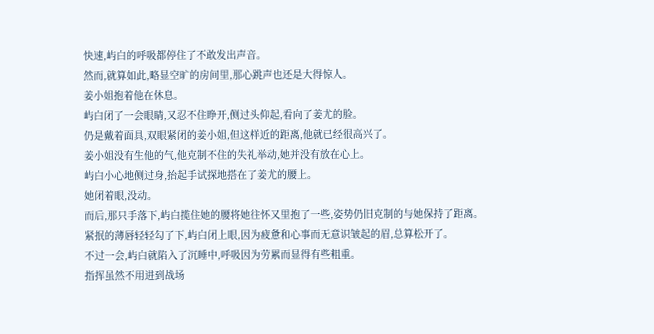快速,屿白的呼吸都停住了不敢发出声音。
然而,就算如此,略显空旷的房间里,那心跳声也还是大得惊人。
姜小姐抱着他在休息。
屿白闭了一会眼睛,又忍不住睁开,侧过头仰起,看向了姜尤的脸。
仍是戴着面具,双眼紧闭的姜小姐,但这样近的距离,他就已经很高兴了。
姜小姐没有生他的气,他克制不住的失礼举动,她并没有放在心上。
屿白小心地侧过身,抬起手试探地搭在了姜尤的腰上。
她闭着眼,没动。
而后,那只手落下,屿白揽住她的腰将她往怀又里抱了一些,姿势仍旧克制的与她保持了距离。
紧抿的薄唇轻轻勾了下,屿白闭上眼,因为疲惫和心事而无意识皱起的眉,总算松开了。
不过一会,屿白就陷入了沉睡中,呼吸因为劳累而显得有些粗重。
指挥虽然不用进到战场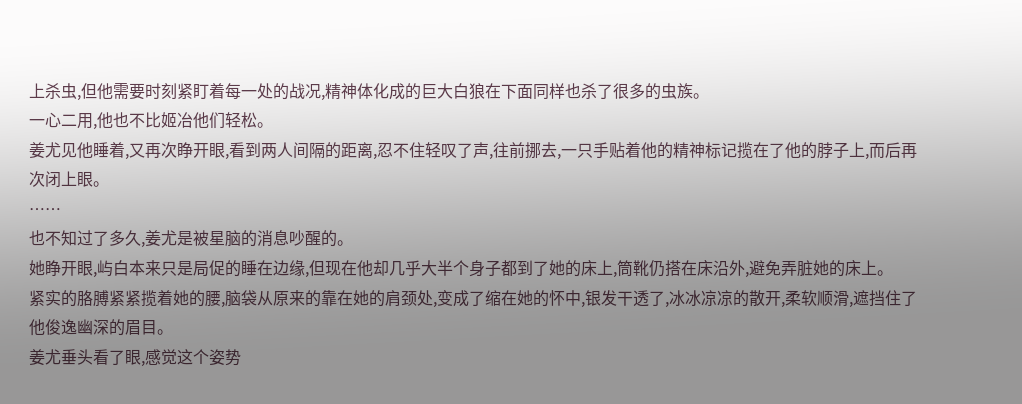上杀虫,但他需要时刻紧盯着每一处的战况,精神体化成的巨大白狼在下面同样也杀了很多的虫族。
一心二用,他也不比姬冶他们轻松。
姜尤见他睡着,又再次睁开眼,看到两人间隔的距离,忍不住轻叹了声,往前挪去,一只手贴着他的精神标记揽在了他的脖子上,而后再次闭上眼。
……
也不知过了多久,姜尤是被星脑的消息吵醒的。
她睁开眼,屿白本来只是局促的睡在边缘,但现在他却几乎大半个身子都到了她的床上,筒靴仍搭在床沿外,避免弄脏她的床上。
紧实的胳膊紧紧揽着她的腰,脑袋从原来的靠在她的肩颈处,变成了缩在她的怀中,银发干透了,冰冰凉凉的散开,柔软顺滑,遮挡住了他俊逸幽深的眉目。
姜尤垂头看了眼,感觉这个姿势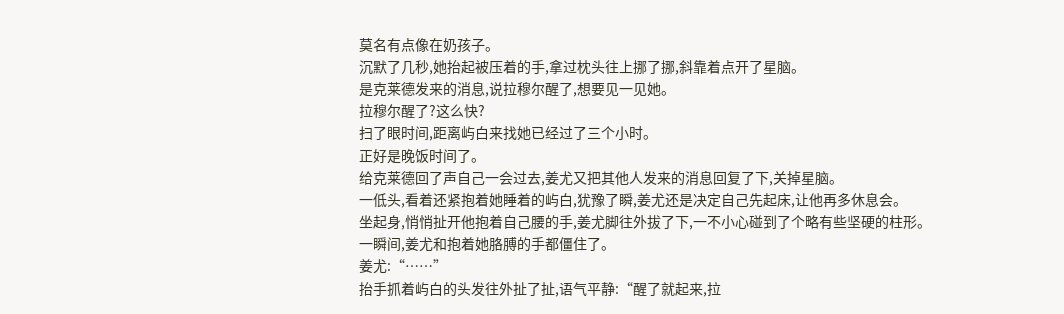莫名有点像在奶孩子。
沉默了几秒,她抬起被压着的手,拿过枕头往上挪了挪,斜靠着点开了星脑。
是克莱德发来的消息,说拉穆尔醒了,想要见一见她。
拉穆尔醒了?这么快?
扫了眼时间,距离屿白来找她已经过了三个小时。
正好是晚饭时间了。
给克莱德回了声自己一会过去,姜尤又把其他人发来的消息回复了下,关掉星脑。
一低头,看着还紧抱着她睡着的屿白,犹豫了瞬,姜尤还是决定自己先起床,让他再多休息会。
坐起身,悄悄扯开他抱着自己腰的手,姜尤脚往外拔了下,一不小心碰到了个略有些坚硬的柱形。
一瞬间,姜尤和抱着她胳膊的手都僵住了。
姜尤:“……”
抬手抓着屿白的头发往外扯了扯,语气平静:“醒了就起来,拉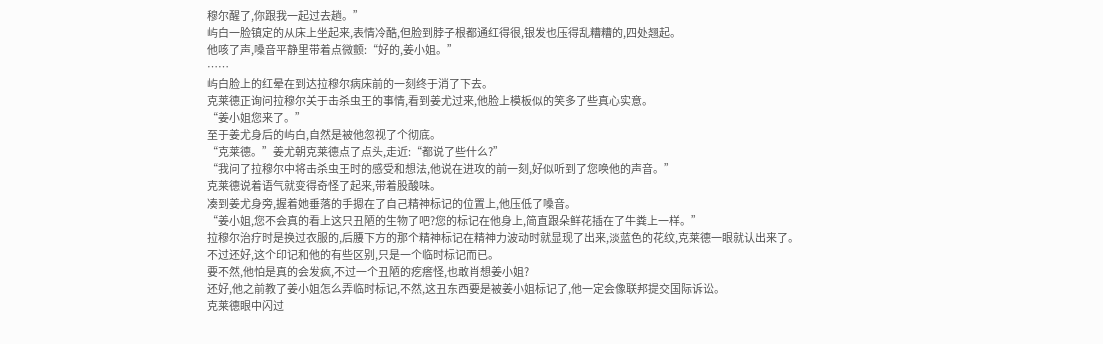穆尔醒了,你跟我一起过去趟。”
屿白一脸镇定的从床上坐起来,表情冷酷,但脸到脖子根都通红得很,银发也压得乱糟糟的,四处翘起。
他咳了声,嗓音平静里带着点微颤:“好的,姜小姐。”
……
屿白脸上的红晕在到达拉穆尔病床前的一刻终于消了下去。
克莱德正询问拉穆尔关于击杀虫王的事情,看到姜尤过来,他脸上模板似的笑多了些真心实意。
“姜小姐您来了。”
至于姜尤身后的屿白,自然是被他忽视了个彻底。
“克莱德。”姜尤朝克莱德点了点头,走近:“都说了些什么?”
“我问了拉穆尔中将击杀虫王时的感受和想法,他说在进攻的前一刻,好似听到了您唤他的声音。”
克莱德说着语气就变得奇怪了起来,带着股酸味。
凑到姜尤身旁,握着她垂落的手摁在了自己精神标记的位置上,他压低了嗓音。
“姜小姐,您不会真的看上这只丑陋的生物了吧?您的标记在他身上,简直跟朵鲜花插在了牛粪上一样。”
拉穆尔治疗时是换过衣服的,后腰下方的那个精神标记在精神力波动时就显现了出来,淡蓝色的花纹,克莱德一眼就认出来了。
不过还好,这个印记和他的有些区别,只是一个临时标记而已。
要不然,他怕是真的会发疯,不过一个丑陋的疙瘩怪,也敢肖想姜小姐?
还好,他之前教了姜小姐怎么弄临时标记,不然,这丑东西要是被姜小姐标记了,他一定会像联邦提交国际诉讼。
克莱德眼中闪过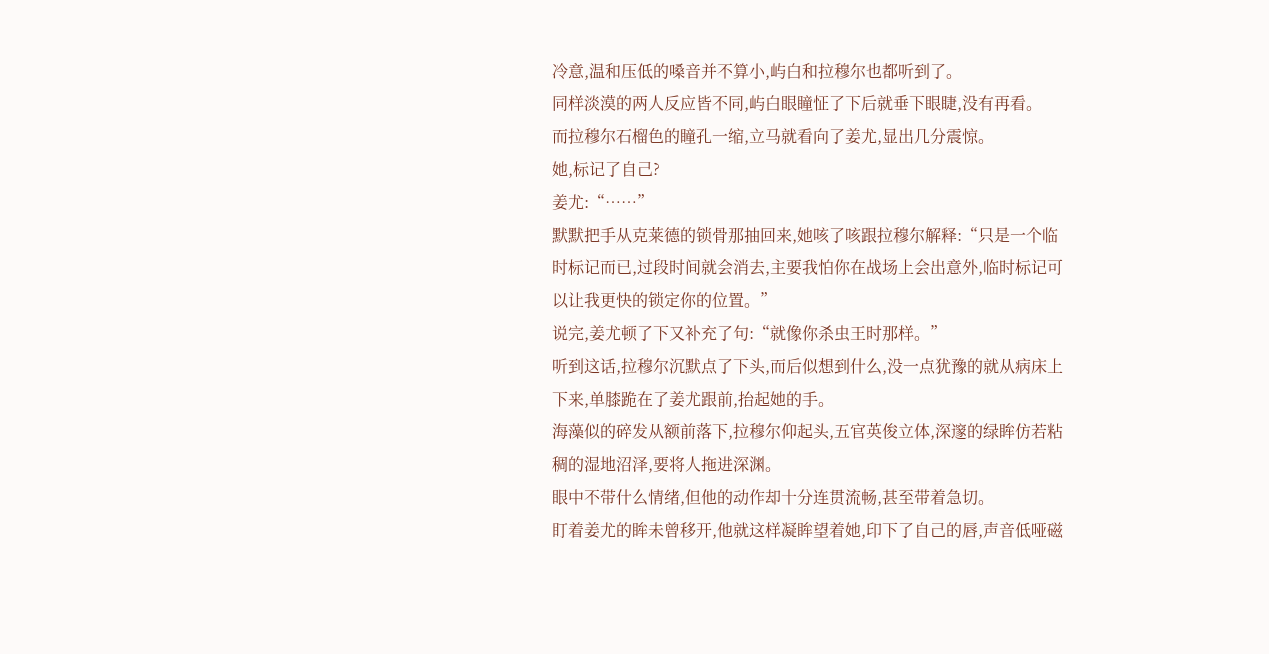冷意,温和压低的嗓音并不算小,屿白和拉穆尔也都听到了。
同样淡漠的两人反应皆不同,屿白眼瞳怔了下后就垂下眼睫,没有再看。
而拉穆尔石榴色的瞳孔一缩,立马就看向了姜尤,显出几分震惊。
她,标记了自己?
姜尤:“……”
默默把手从克莱德的锁骨那抽回来,她咳了咳跟拉穆尔解释:“只是一个临时标记而已,过段时间就会消去,主要我怕你在战场上会出意外,临时标记可以让我更快的锁定你的位置。”
说完,姜尤顿了下又补充了句:“就像你杀虫王时那样。”
听到这话,拉穆尔沉默点了下头,而后似想到什么,没一点犹豫的就从病床上下来,单膝跪在了姜尤跟前,抬起她的手。
海藻似的碎发从额前落下,拉穆尔仰起头,五官英俊立体,深邃的绿眸仿若粘稠的湿地沼泽,要将人拖进深渊。
眼中不带什么情绪,但他的动作却十分连贯流畅,甚至带着急切。
盯着姜尤的眸未曾移开,他就这样凝眸望着她,印下了自己的唇,声音低哑磁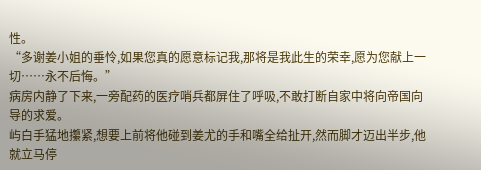性。
“多谢姜小姐的垂怜,如果您真的愿意标记我,那将是我此生的荣幸,愿为您献上一切……永不后悔。”
病房内静了下来,一旁配药的医疗哨兵都屏住了呼吸,不敢打断自家中将向帝国向导的求爱。
屿白手猛地攥紧,想要上前将他碰到姜尤的手和嘴全给扯开,然而脚才迈出半步,他就立马停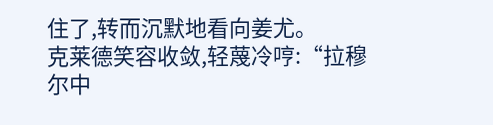住了,转而沉默地看向姜尤。
克莱德笑容收敛,轻蔑冷哼:“拉穆尔中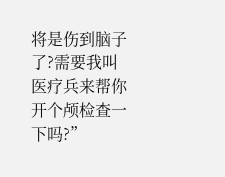将是伤到脑子了?需要我叫医疗兵来帮你开个颅检查一下吗?”